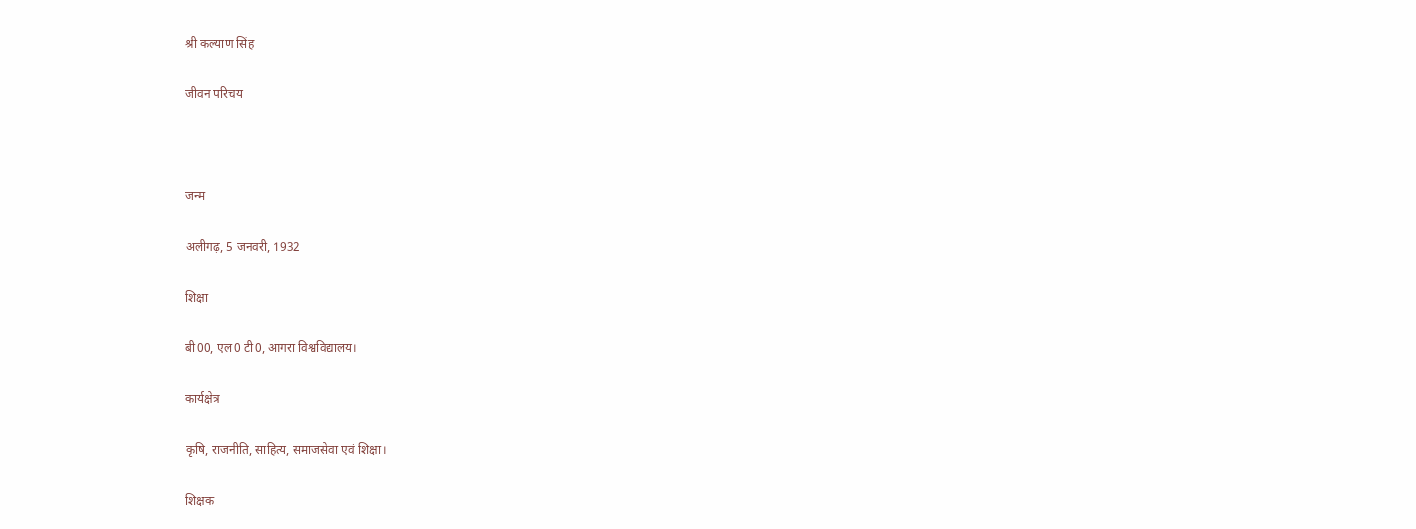श्री कल्याण सिंह

जीवन परिचय



जन्म

अलीगढ़, 5 जनवरी, 1932

शिक्षा

बी00, एल0 टी0, आगरा विश्वविद्यालय।

कार्यक्षेत्र

कृषि, राजनीति, साहित्य, समाजसेवा एवं शिक्षा।

शिक्षक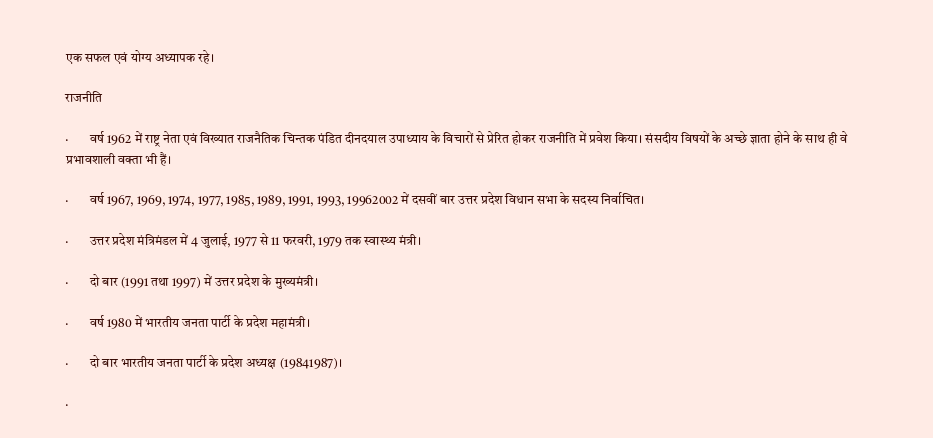एक सफल एवं योग्य अध्यापक रहे।

राजनीति

·        वर्ष 1962 में राष्ट्र नेता एवं विख्यात राजनैतिक चिन्तक पंडित दीनदयाल उपाध्याय के विचारों से प्रेरित होकर राजनीति में प्रवेश किया। संसदीय विषयों के अच्छे ज्ञाता होने के साथ ही वे प्रभावशाली वक्ता भी हैं।

·        वर्ष 1967, 1969, 1974, 1977, 1985, 1989, 1991, 1993, 19962002 में दसवीं बार उत्तर प्रदेश विधान सभा के सदस्य निर्वाचित।

·        उत्तर प्रदेश मंत्रिमंडल में 4 जुलाई, 1977 से 11 फरवरी, 1979 तक स्वास्थ्य मंत्री।

·        दो बार (1991 तथा 1997) में उत्तर प्रदेश के मुख्यमंत्री।

·        वर्ष 1980 में भारतीय जनता पार्टी के प्रदेश महामंत्री।

·        दो बार भारतीय जनता पार्टी के प्रदेश अध्यक्ष (19841987)।

·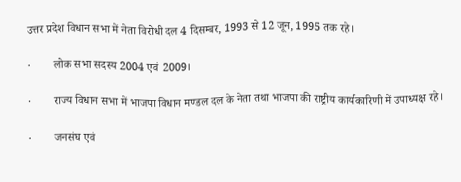उत्तर प्रदेश विधान सभा में नेता विरोधी दल 4 दिसम्बर, 1993 से 12 जून, 1995 तक रहे।

·        लोक सभा सदस्य 2004 एवं 2009।

·        राज्य विधान सभा में भाजपा विधान मण्डल दल के नेता तथा भाजपा की राष्ट्रीय कार्यकारिणी में उपाध्यक्ष रहे।

·        जनसंघ एवं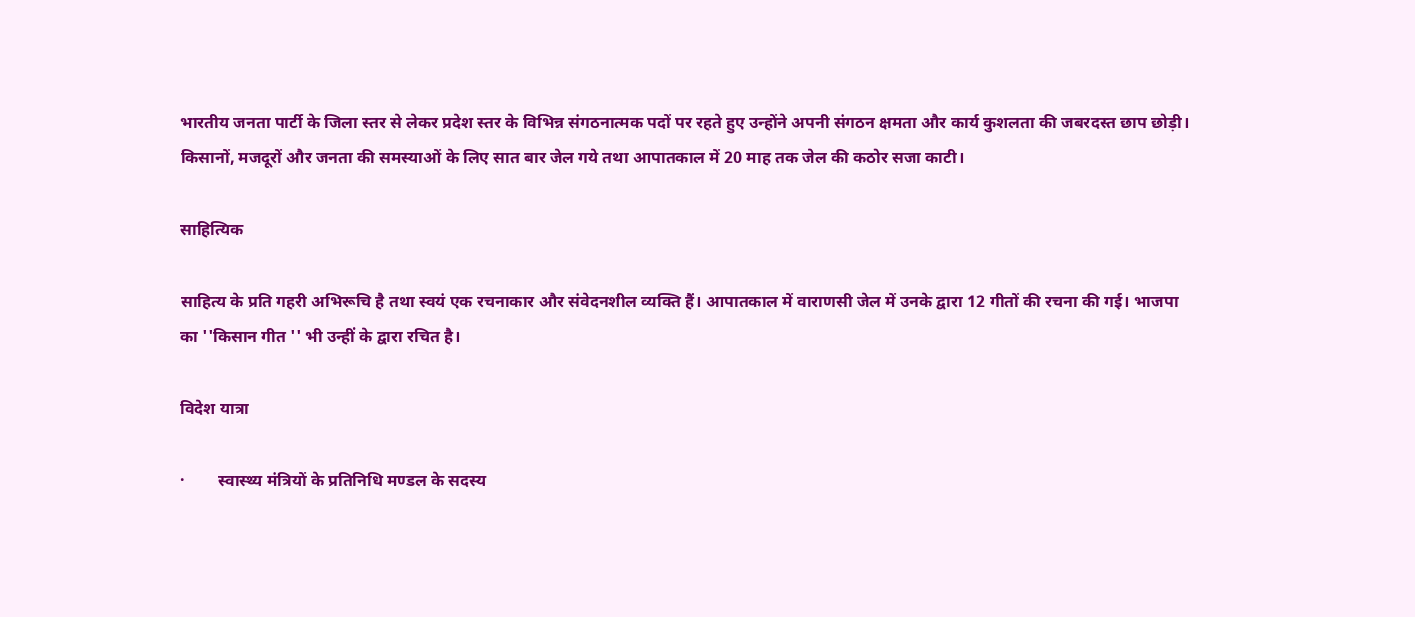भारतीय जनता पार्टी के जिला स्तर से लेकर प्रदेश स्तर के विभिन्न संगठनात्मक पदों पर रहते हुए उन्होंने अपनी संगठन क्षमता और कार्य कुशलता की जबरदस्त छाप छोड़ी। किसानों, मजदूरों और जनता की समस्याओं के लिए सात बार जेल गये तथा आपातकाल में 20 माह तक जेल की कठोर सजा काटी।

साहित्यिक

साहित्य के प्रति गहरी अभिरूचि है तथा स्वयं एक रचनाकार और संवेदनशील व्यक्ति हैं। आपातकाल में वाराणसी जेल में उनके द्वारा 12 गीतों की रचना की गई। भाजपा का ''किसान गीत '' भी उन्हीं के द्वारा रचित है।

विदेश यात्रा

·        स्वास्थ्य मंत्रियों के प्रतिनिधि मण्डल के सदस्य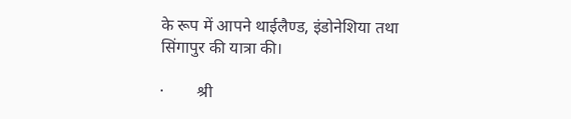के रूप में आपने थाईलैण्ड, इंडोनेशिया तथा सिंगापुर की यात्रा की।

·        श्री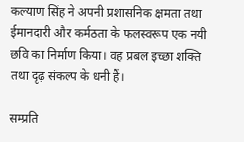कल्याण सिंह ने अपनी प्रशासनिक क्षमता तथा ईमानदारी और कर्मठता के फलस्वरूप एक नयी छवि का निर्माण किया। वह प्रबल इच्छा शक्ति तथा दृढ़ संकल्प के धनी हैं।

सम्प्रति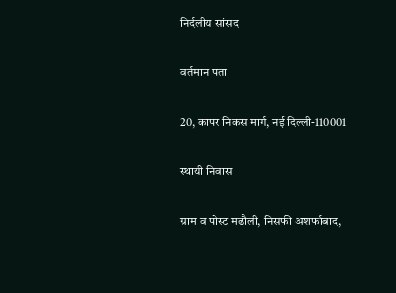निर्दलीय सांसद

वर्तमान पता

20, कापर निकस मार्ग, नई दिल्ली-110001

स्थायी निवास

ग्राम व पोस्ट मढौली, निसफी अशर्फाबाद,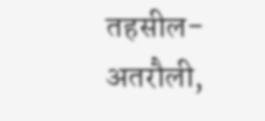तहसील- अतरौली,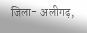जिला- अलीगढ़,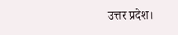उत्तर प्रदेश।